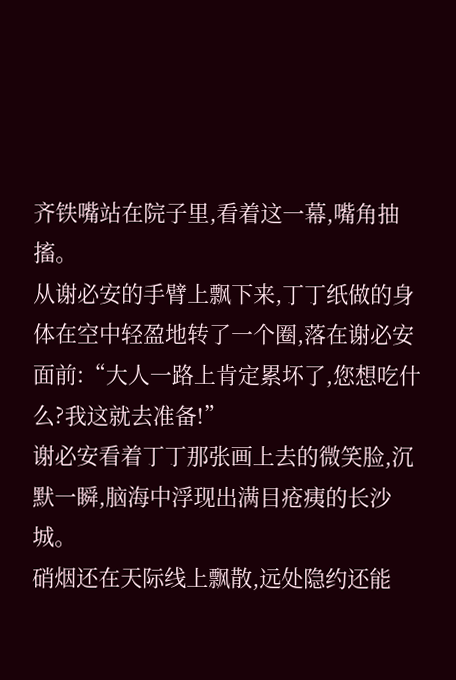齐铁嘴站在院子里,看着这一幕,嘴角抽搐。
从谢必安的手臂上飘下来,丁丁纸做的身体在空中轻盈地转了一个圈,落在谢必安面前:“大人一路上肯定累坏了,您想吃什么?我这就去准备!”
谢必安看着丁丁那张画上去的微笑脸,沉默一瞬,脑海中浮现出满目疮痍的长沙城。
硝烟还在天际线上飘散,远处隐约还能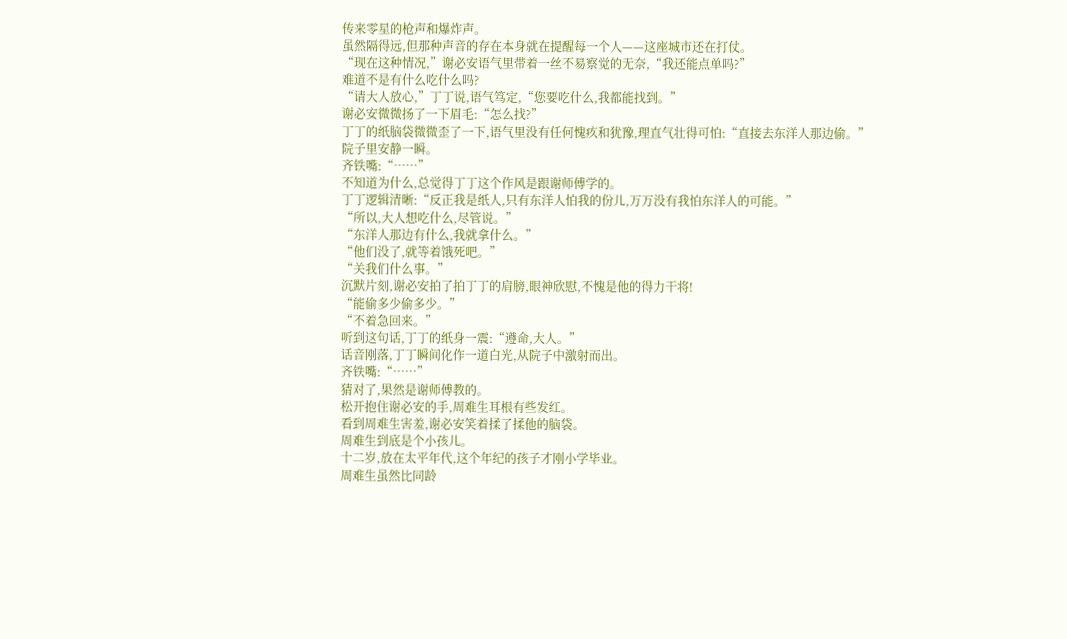传来零星的枪声和爆炸声。
虽然隔得远,但那种声音的存在本身就在提醒每一个人——这座城市还在打仗。
“现在这种情况,”谢必安语气里带着一丝不易察觉的无奈,“我还能点单吗?”
难道不是有什么吃什么吗?
“请大人放心,”丁丁说,语气笃定,“您要吃什么,我都能找到。”
谢必安微微扬了一下眉毛:“怎么找?”
丁丁的纸脑袋微微歪了一下,语气里没有任何愧疚和犹豫,理直气壮得可怕:“直接去东洋人那边偷。”
院子里安静一瞬。
齐铁嘴:“……”
不知道为什么,总觉得丁丁这个作风是跟谢师傅学的。
丁丁逻辑清晰:“反正我是纸人,只有东洋人怕我的份儿,万万没有我怕东洋人的可能。”
“所以,大人想吃什么,尽管说。”
“东洋人那边有什么,我就拿什么。”
“他们没了,就等着饿死吧。”
“关我们什么事。”
沉默片刻,谢必安拍了拍丁丁的肩膀,眼神欣慰,不愧是他的得力干将!
“能偷多少偷多少。”
“不着急回来。”
听到这句话,丁丁的纸身一震:“遵命,大人。”
话音刚落,丁丁瞬间化作一道白光,从院子中激射而出。
齐铁嘴:“……”
猜对了,果然是谢师傅教的。
松开抱住谢必安的手,周难生耳根有些发红。
看到周难生害羞,谢必安笑着揉了揉他的脑袋。
周难生到底是个小孩儿。
十二岁,放在太平年代,这个年纪的孩子才刚小学毕业。
周难生虽然比同龄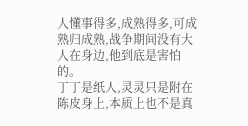人懂事得多,成熟得多,可成熟归成熟,战争期间没有大人在身边,他到底是害怕的。
丁丁是纸人,灵灵只是附在陈皮身上,本质上也不是真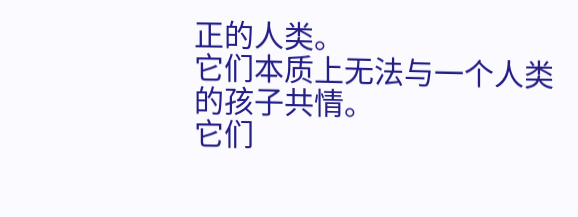正的人类。
它们本质上无法与一个人类的孩子共情。
它们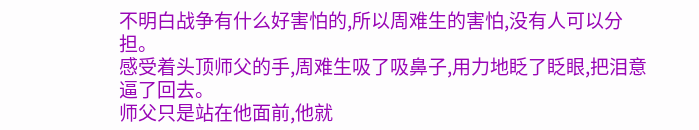不明白战争有什么好害怕的,所以周难生的害怕,没有人可以分担。
感受着头顶师父的手,周难生吸了吸鼻子,用力地眨了眨眼,把泪意逼了回去。
师父只是站在他面前,他就